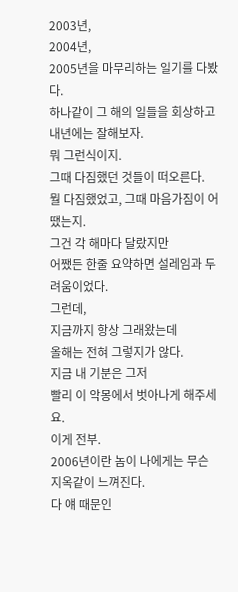2003년,
2004년,
2005년을 마무리하는 일기를 다봤다.
하나같이 그 해의 일들을 회상하고
내년에는 잘해보자.
뭐 그런식이지.
그때 다짐했던 것들이 떠오른다.
뭘 다짐했었고, 그때 마음가짐이 어땠는지.
그건 각 해마다 달랐지만
어쨌든 한줄 요약하면 설레임과 두려움이었다.
그런데,
지금까지 항상 그래왔는데
올해는 전혀 그렇지가 않다.
지금 내 기분은 그저
빨리 이 악몽에서 벗아나게 해주세요.
이게 전부.
2006년이란 놈이 나에게는 무슨 지옥같이 느껴진다.
다 얘 때문인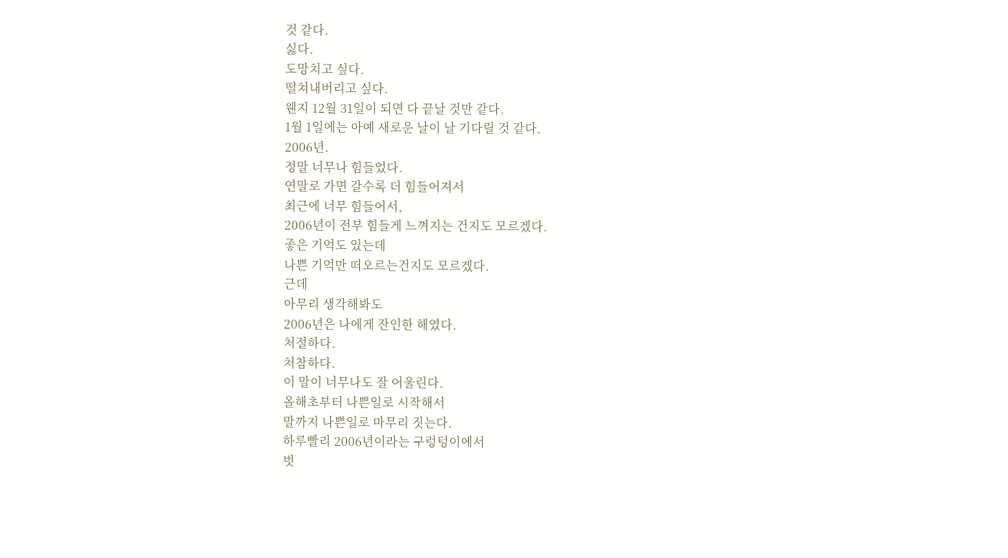것 같다.
싫다.
도망치고 싶다.
떨쳐내버리고 싶다.
웬지 12월 31일이 되면 다 끝날 것만 같다.
1월 1일에는 아예 새로운 날이 날 기다릴 것 같다.
2006년.
정말 너무나 힘들었다.
연말로 가면 갈수록 더 힘들어져서
최근에 너무 힘들어서,
2006년이 전부 힘들게 느껴지는 건지도 모르겠다.
좋은 기억도 있는데
나쁜 기억만 떠오르는건지도 모르겠다.
근데
아무리 생각해봐도
2006년은 나에게 잔인한 해였다.
처절하다.
처참하다.
이 말이 너무나도 잘 어울린다.
올해초부터 나쁜일로 시작해서
말까지 나쁜일로 마무리 짓는다.
하루빨리 2006년이라는 구렁텅이에서
벗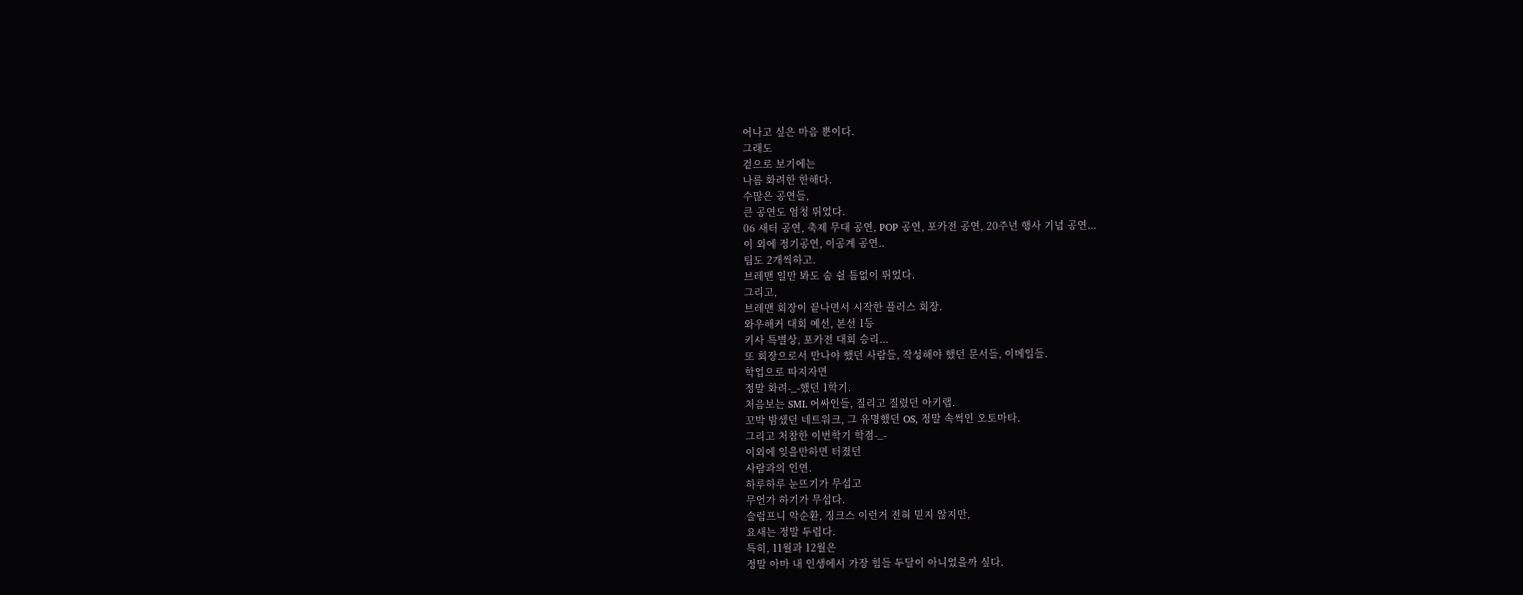어나고 싶은 마음 뿐이다.
그래도
겉으로 보기에는
나름 화려한 한해다.
수많은 공연들,
큰 공연도 엄청 뛰었다.
06 새터 공연, 축제 무대 공연, POP 공연, 포카전 공연, 20주년 행사 기념 공연...
이 외에 정기공연, 이공계 공연..
팀도 2개씩하고.
브레맨 일만 봐도 숨 쉴 틈없이 뛰었다.
그리고,
브레맨 회장이 끝나면서 시작한 플러스 회장.
와우해커 대회 예선, 본선 1등
키사 특별상, 포카전 대회 승리...
또 회장으로서 만나야 했던 사람들, 작성해야 했던 문서들, 이메일들.
학업으로 따지자면
정말 화려-_-했던 1학기.
처음보는 SML 어싸인들, 질리고 질렸던 아키랩.
꼬박 밤샜던 네트워크, 그 유명했던 OS, 정말 속썩인 오토마타.
그리고 처참한 이번학기 학점-_-
이외에 잊을만하면 터졌던
사람과의 인연.
하루하루 눈뜨기가 무섭고
무언가 하기가 무섭다.
슬럼프니 악순환, 징크스 이런거 전혀 믿지 않지만,
요새는 정말 두렵다.
특히, 11월과 12월은
정말 아마 내 인생에서 가장 힘들 두달이 아니었을까 싶다.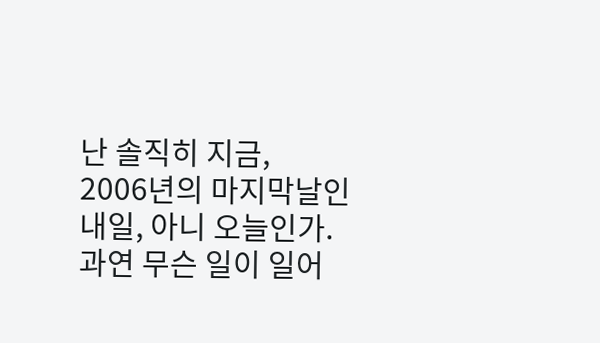난 솔직히 지금,
2006년의 마지막날인 내일, 아니 오늘인가.
과연 무슨 일이 일어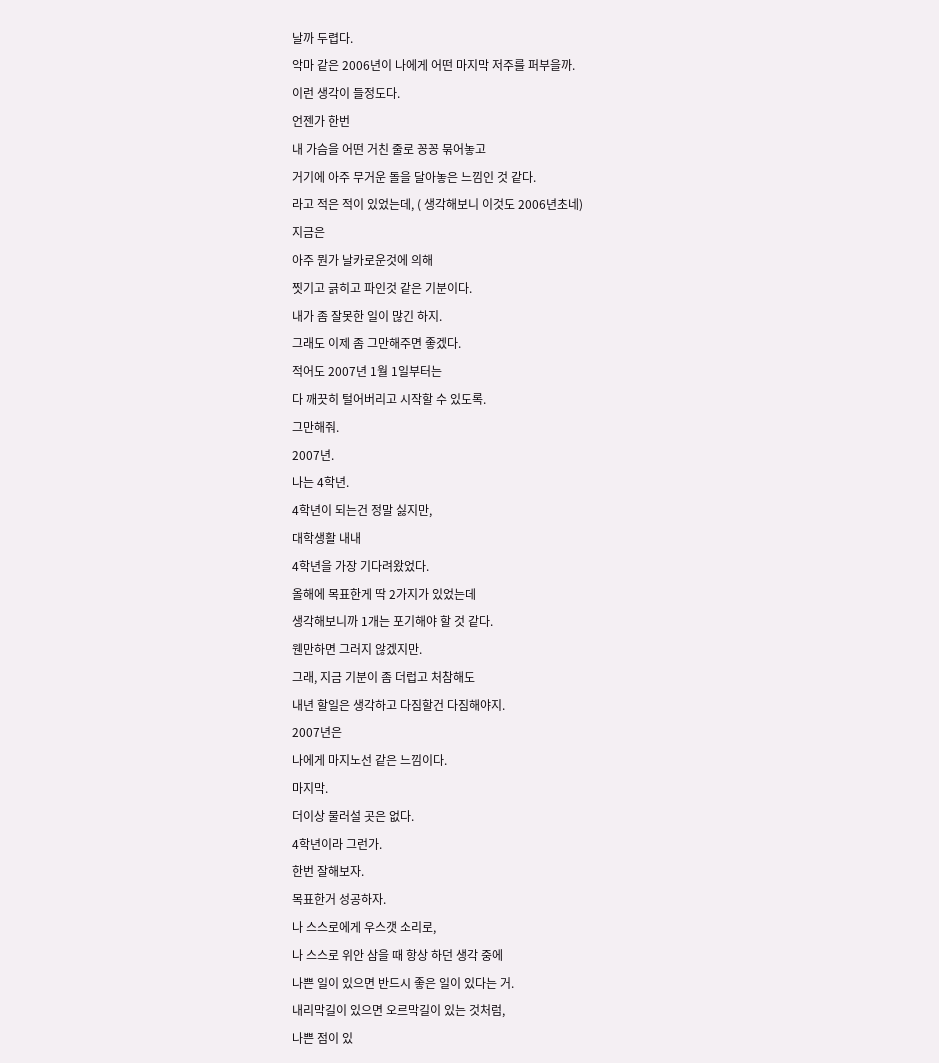날까 두렵다.
악마 같은 2006년이 나에게 어떤 마지막 저주를 퍼부을까.
이런 생각이 들정도다.
언젠가 한번
내 가슴을 어떤 거친 줄로 꽁꽁 묶어놓고
거기에 아주 무거운 돌을 달아놓은 느낌인 것 같다.
라고 적은 적이 있었는데, ( 생각해보니 이것도 2006년초네)
지금은
아주 뭔가 날카로운것에 의해
찟기고 긁히고 파인것 같은 기분이다.
내가 좀 잘못한 일이 많긴 하지.
그래도 이제 좀 그만해주면 좋겠다.
적어도 2007년 1월 1일부터는
다 깨끗히 털어버리고 시작할 수 있도록.
그만해줘.
2007년.
나는 4학년.
4학년이 되는건 정말 싫지만,
대학생활 내내
4학년을 가장 기다려왔었다.
올해에 목표한게 딱 2가지가 있었는데
생각해보니까 1개는 포기해야 할 것 같다.
웬만하면 그러지 않겠지만.
그래, 지금 기분이 좀 더럽고 처참해도
내년 할일은 생각하고 다짐할건 다짐해야지.
2007년은
나에게 마지노선 같은 느낌이다.
마지막.
더이상 물러설 곳은 없다.
4학년이라 그런가.
한번 잘해보자.
목표한거 성공하자.
나 스스로에게 우스갯 소리로,
나 스스로 위안 삼을 때 항상 하던 생각 중에
나쁜 일이 있으면 반드시 좋은 일이 있다는 거.
내리막길이 있으면 오르막길이 있는 것처럼,
나쁜 점이 있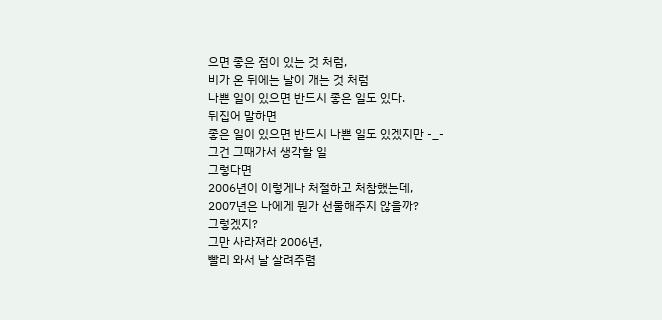으면 좋은 점이 있는 것 처럼,
비가 온 뒤에는 날이 개는 것 처럼
나쁜 일이 있으면 반드시 좋은 일도 있다.
뒤집어 말하면
좋은 일이 있으면 반드시 나쁜 일도 있겠지만 -_-
그건 그때가서 생각할 일
그렇다면
2006년이 이렇게나 처절하고 처참했는데,
2007년은 나에게 뭔가 선물해주지 않을까?
그렇겠지?
그만 사라져라 2006년,
빨리 와서 날 살려주렴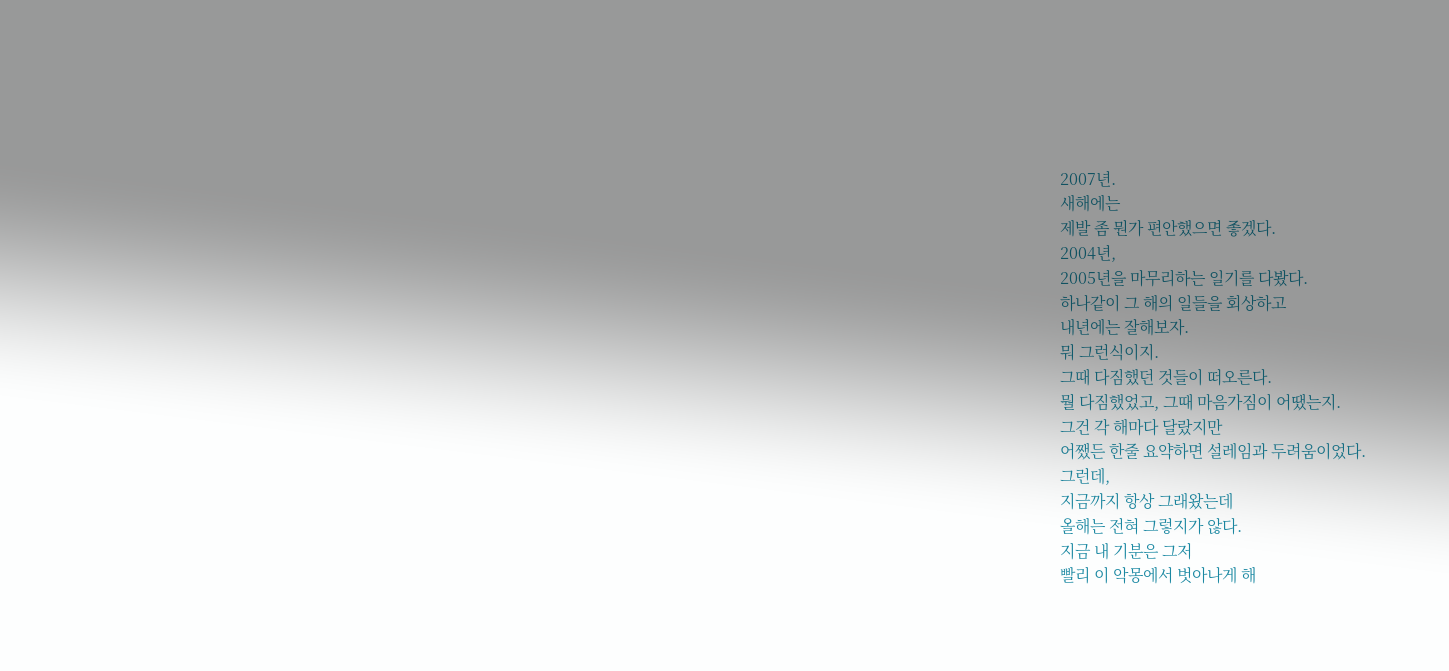2007년.
새해에는
제발 좀 뭔가 편안했으면 좋겠다.
2004년,
2005년을 마무리하는 일기를 다봤다.
하나같이 그 해의 일들을 회상하고
내년에는 잘해보자.
뭐 그런식이지.
그때 다짐했던 것들이 떠오른다.
뭘 다짐했었고, 그때 마음가짐이 어땠는지.
그건 각 해마다 달랐지만
어쨌든 한줄 요약하면 설레임과 두려움이었다.
그런데,
지금까지 항상 그래왔는데
올해는 전혀 그렇지가 않다.
지금 내 기분은 그저
빨리 이 악몽에서 벗아나게 해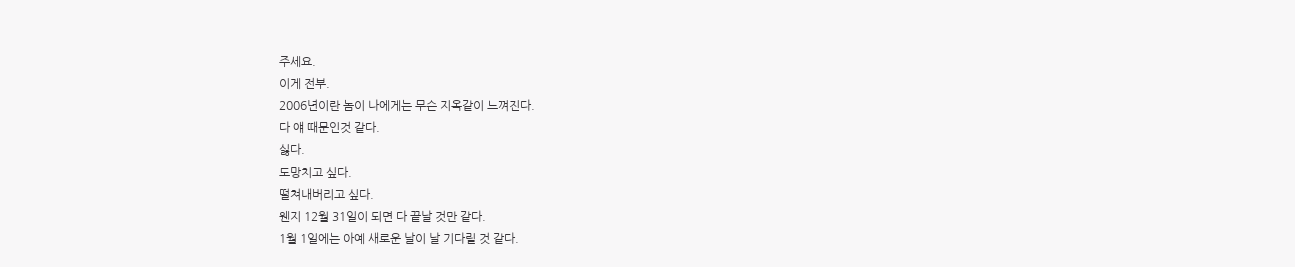주세요.
이게 전부.
2006년이란 놈이 나에게는 무슨 지옥같이 느껴진다.
다 얘 때문인것 같다.
싫다.
도망치고 싶다.
떨쳐내버리고 싶다.
웬지 12월 31일이 되면 다 끝날 것만 같다.
1월 1일에는 아예 새로운 날이 날 기다릴 것 같다.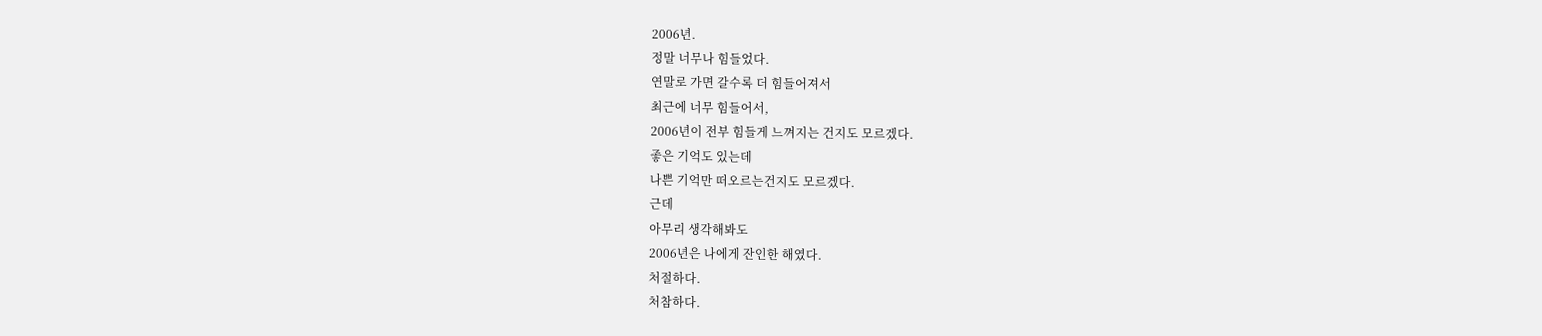2006년.
정말 너무나 힘들었다.
연말로 가면 갈수록 더 힘들어져서
최근에 너무 힘들어서,
2006년이 전부 힘들게 느껴지는 건지도 모르겠다.
좋은 기억도 있는데
나쁜 기억만 떠오르는건지도 모르겠다.
근데
아무리 생각해봐도
2006년은 나에게 잔인한 해였다.
처절하다.
처참하다.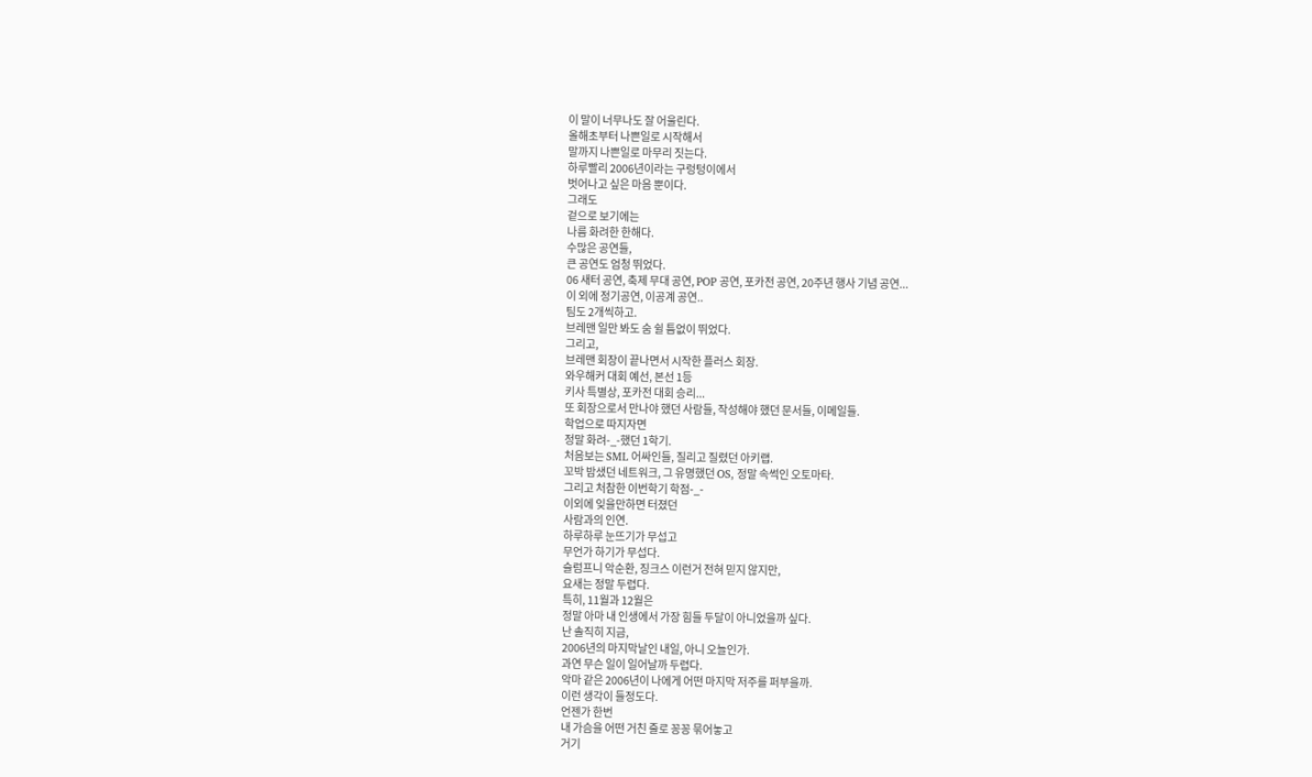이 말이 너무나도 잘 어울린다.
올해초부터 나쁜일로 시작해서
말까지 나쁜일로 마무리 짓는다.
하루빨리 2006년이라는 구렁텅이에서
벗어나고 싶은 마음 뿐이다.
그래도
겉으로 보기에는
나름 화려한 한해다.
수많은 공연들,
큰 공연도 엄청 뛰었다.
06 새터 공연, 축제 무대 공연, POP 공연, 포카전 공연, 20주년 행사 기념 공연...
이 외에 정기공연, 이공계 공연..
팀도 2개씩하고.
브레맨 일만 봐도 숨 쉴 틈없이 뛰었다.
그리고,
브레맨 회장이 끝나면서 시작한 플러스 회장.
와우해커 대회 예선, 본선 1등
키사 특별상, 포카전 대회 승리...
또 회장으로서 만나야 했던 사람들, 작성해야 했던 문서들, 이메일들.
학업으로 따지자면
정말 화려-_-했던 1학기.
처음보는 SML 어싸인들, 질리고 질렸던 아키랩.
꼬박 밤샜던 네트워크, 그 유명했던 OS, 정말 속썩인 오토마타.
그리고 처참한 이번학기 학점-_-
이외에 잊을만하면 터졌던
사람과의 인연.
하루하루 눈뜨기가 무섭고
무언가 하기가 무섭다.
슬럼프니 악순환, 징크스 이런거 전혀 믿지 않지만,
요새는 정말 두렵다.
특히, 11월과 12월은
정말 아마 내 인생에서 가장 힘들 두달이 아니었을까 싶다.
난 솔직히 지금,
2006년의 마지막날인 내일, 아니 오늘인가.
과연 무슨 일이 일어날까 두렵다.
악마 같은 2006년이 나에게 어떤 마지막 저주를 퍼부을까.
이런 생각이 들정도다.
언젠가 한번
내 가슴을 어떤 거친 줄로 꽁꽁 묶어놓고
거기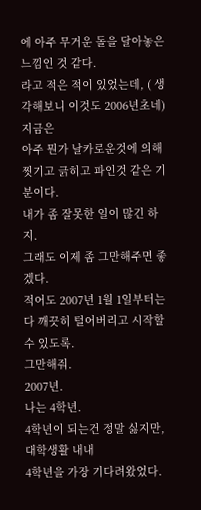에 아주 무거운 돌을 달아놓은 느낌인 것 같다.
라고 적은 적이 있었는데, ( 생각해보니 이것도 2006년초네)
지금은
아주 뭔가 날카로운것에 의해
찟기고 긁히고 파인것 같은 기분이다.
내가 좀 잘못한 일이 많긴 하지.
그래도 이제 좀 그만해주면 좋겠다.
적어도 2007년 1월 1일부터는
다 깨끗히 털어버리고 시작할 수 있도록.
그만해줘.
2007년.
나는 4학년.
4학년이 되는건 정말 싫지만,
대학생활 내내
4학년을 가장 기다려왔었다.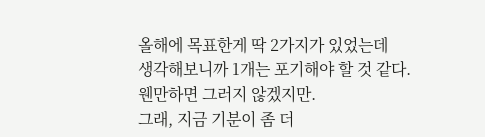올해에 목표한게 딱 2가지가 있었는데
생각해보니까 1개는 포기해야 할 것 같다.
웬만하면 그러지 않겠지만.
그래, 지금 기분이 좀 더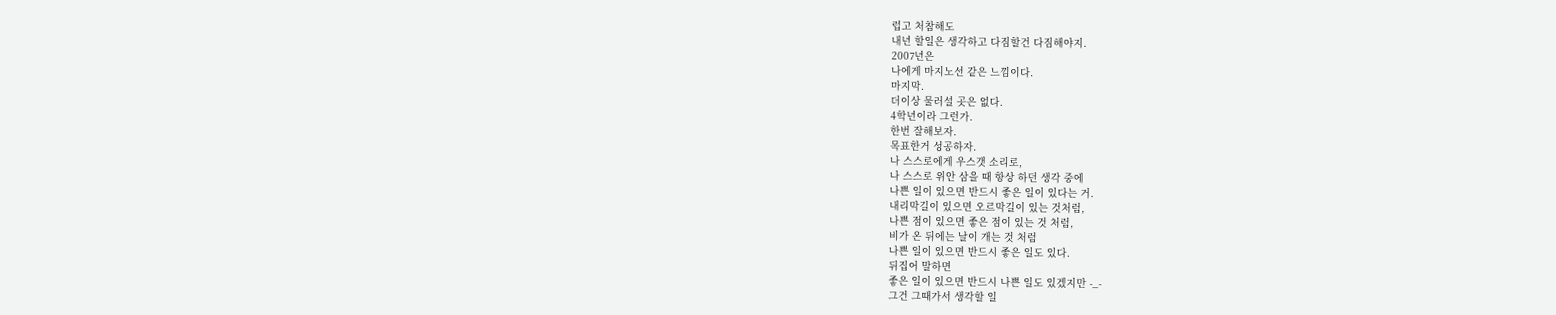럽고 처참해도
내년 할일은 생각하고 다짐할건 다짐해야지.
2007년은
나에게 마지노선 같은 느낌이다.
마지막.
더이상 물러설 곳은 없다.
4학년이라 그런가.
한번 잘해보자.
목표한거 성공하자.
나 스스로에게 우스갯 소리로,
나 스스로 위안 삼을 때 항상 하던 생각 중에
나쁜 일이 있으면 반드시 좋은 일이 있다는 거.
내리막길이 있으면 오르막길이 있는 것처럼,
나쁜 점이 있으면 좋은 점이 있는 것 처럼,
비가 온 뒤에는 날이 개는 것 처럼
나쁜 일이 있으면 반드시 좋은 일도 있다.
뒤집어 말하면
좋은 일이 있으면 반드시 나쁜 일도 있겠지만 -_-
그건 그때가서 생각할 일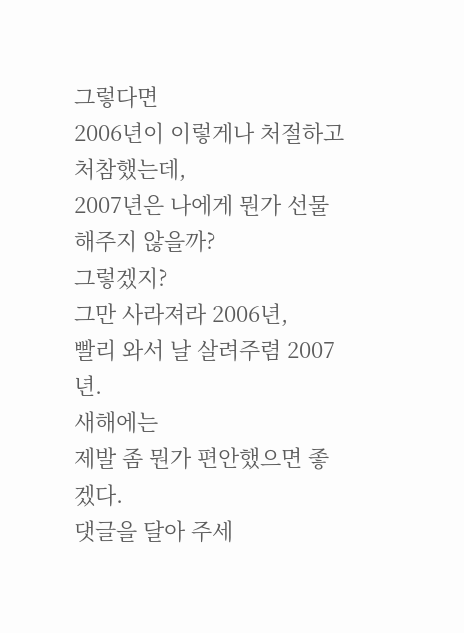그렇다면
2006년이 이렇게나 처절하고 처참했는데,
2007년은 나에게 뭔가 선물해주지 않을까?
그렇겠지?
그만 사라져라 2006년,
빨리 와서 날 살려주렴 2007년.
새해에는
제발 좀 뭔가 편안했으면 좋겠다.
댓글을 달아 주세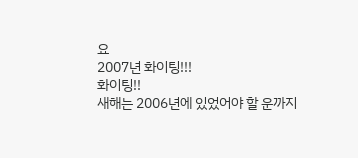요
2007년 화이팅!!!
화이팅!!
새해는 2006년에 있었어야 할 운까지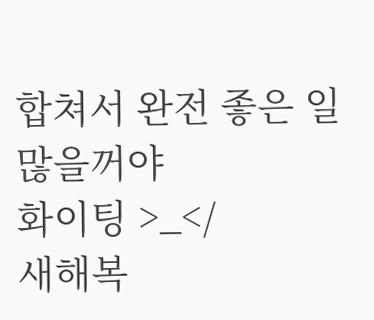합쳐서 완전 좋은 일 많을꺼야
화이팅 >_</
새해복